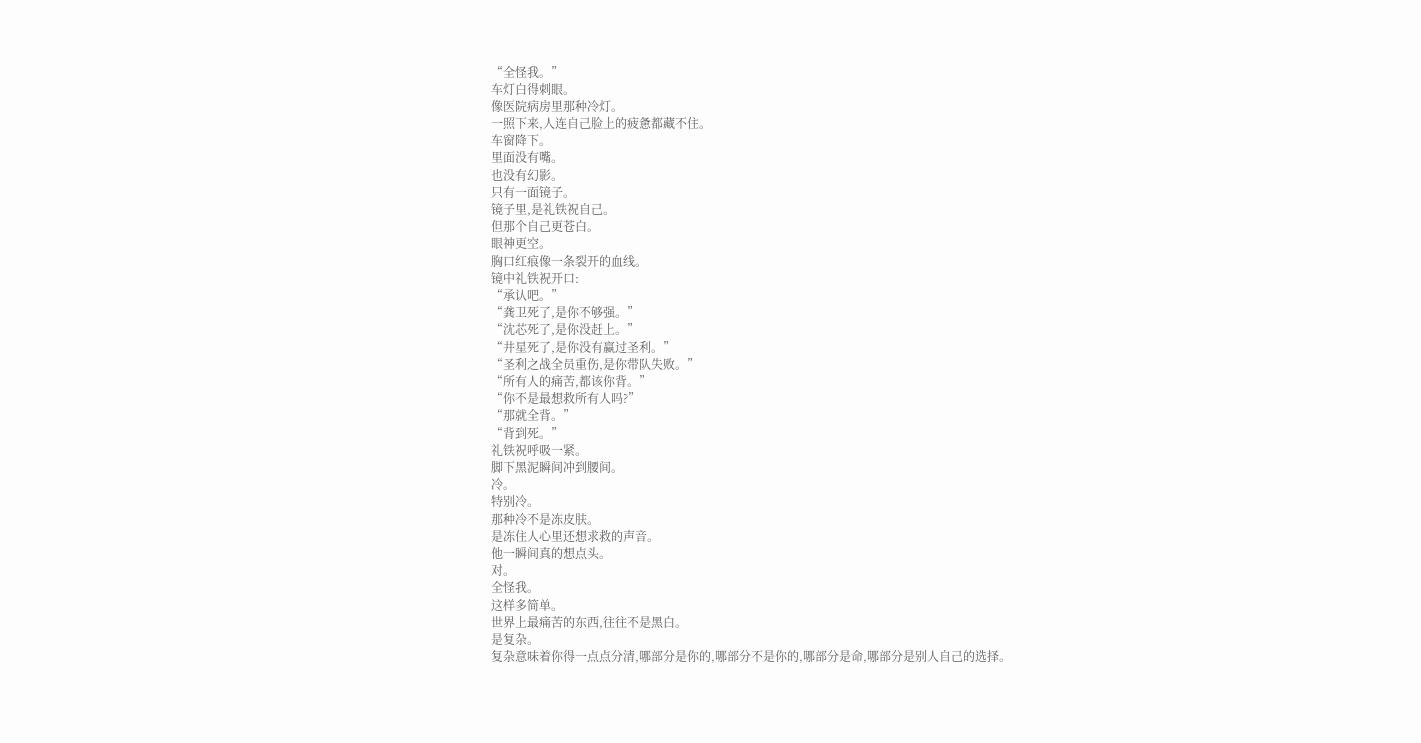“全怪我。”
车灯白得刺眼。
像医院病房里那种冷灯。
一照下来,人连自己脸上的疲惫都藏不住。
车窗降下。
里面没有嘴。
也没有幻影。
只有一面镜子。
镜子里,是礼铁祝自己。
但那个自己更苍白。
眼神更空。
胸口红痕像一条裂开的血线。
镜中礼铁祝开口:
“承认吧。”
“龚卫死了,是你不够强。”
“沈芯死了,是你没赶上。”
“井星死了,是你没有赢过圣利。”
“圣利之战全员重伤,是你带队失败。”
“所有人的痛苦,都该你背。”
“你不是最想救所有人吗?”
“那就全背。”
“背到死。”
礼铁祝呼吸一紧。
脚下黑泥瞬间冲到腰间。
冷。
特别冷。
那种冷不是冻皮肤。
是冻住人心里还想求救的声音。
他一瞬间真的想点头。
对。
全怪我。
这样多简单。
世界上最痛苦的东西,往往不是黑白。
是复杂。
复杂意味着你得一点点分清,哪部分是你的,哪部分不是你的,哪部分是命,哪部分是别人自己的选择。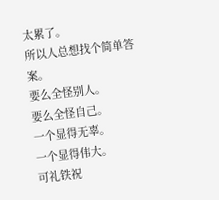太累了。
所以人总想找个简单答案。
要么全怪别人。
要么全怪自己。
一个显得无辜。
一个显得伟大。
可礼铁祝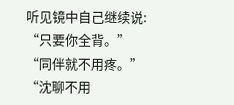听见镜中自己继续说:
“只要你全背。”
“同伴就不用疼。”
“沈聊不用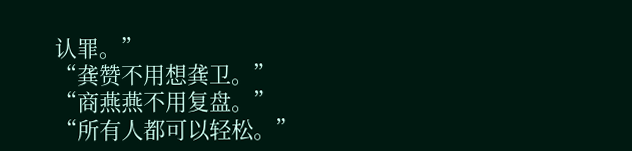认罪。”
“龚赞不用想龚卫。”
“商燕燕不用复盘。”
“所有人都可以轻松。”